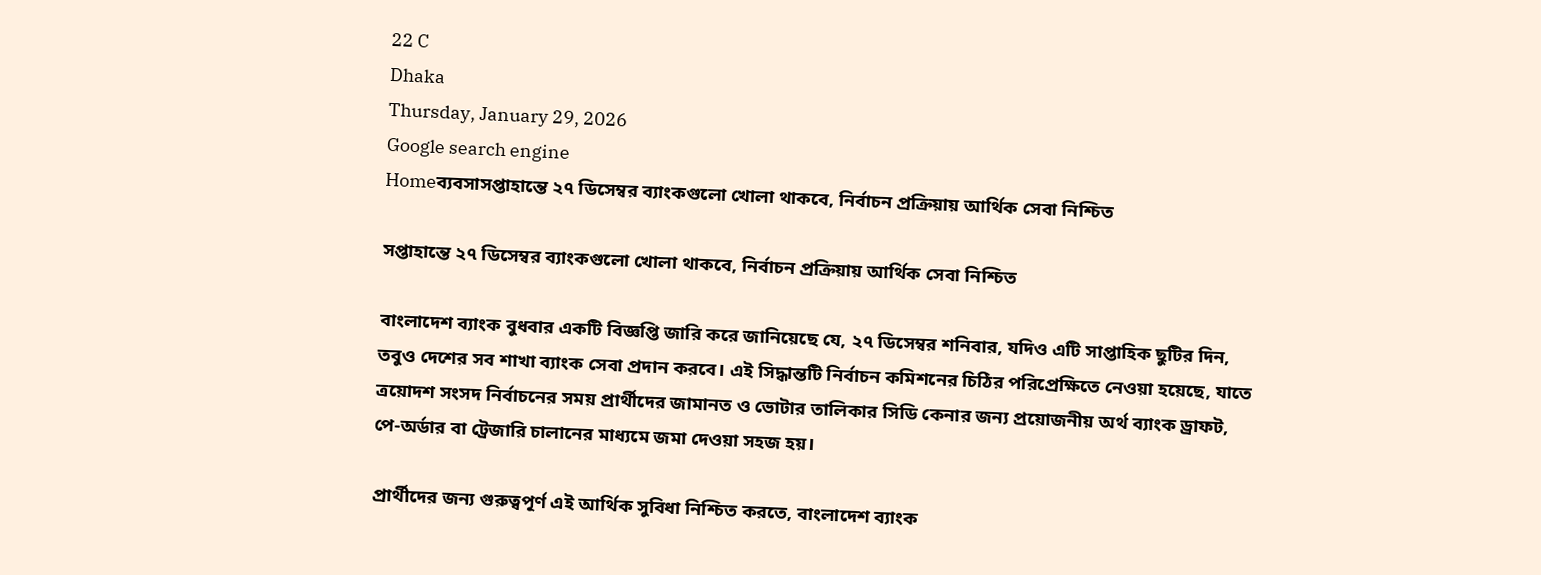22 C
Dhaka
Thursday, January 29, 2026
Google search engine
Homeব্যবসাসপ্তাহান্তে ২৭ ডিসেম্বর ব্যাংকগুলো খোলা থাকবে, নির্বাচন প্রক্রিয়ায় আর্থিক সেবা নিশ্চিত

সপ্তাহান্তে ২৭ ডিসেম্বর ব্যাংকগুলো খোলা থাকবে, নির্বাচন প্রক্রিয়ায় আর্থিক সেবা নিশ্চিত

বাংলাদেশ ব্যাংক বুধবার একটি বিজ্ঞপ্তি জারি করে জানিয়েছে যে, ২৭ ডিসেম্বর শনিবার, যদিও এটি সাপ্তাহিক ছুটির দিন, তবুও দেশের সব শাখা ব্যাংক সেবা প্রদান করবে। এই সিদ্ধান্তটি নির্বাচন কমিশনের চিঠির পরিপ্রেক্ষিতে নেওয়া হয়েছে, যাতে ত্রয়োদশ সংসদ নির্বাচনের সময় প্রার্থীদের জামানত ও ভোটার তালিকার সিডি কেনার জন্য প্রয়োজনীয় অর্থ ব্যাংক ড্রাফট, পে‑অর্ডার বা ট্রেজারি চালানের মাধ্যমে জমা দেওয়া সহজ হয়।

প্রার্থীদের জন্য গুরুত্বপূর্ণ এই আর্থিক সুবিধা নিশ্চিত করতে, বাংলাদেশ ব্যাংক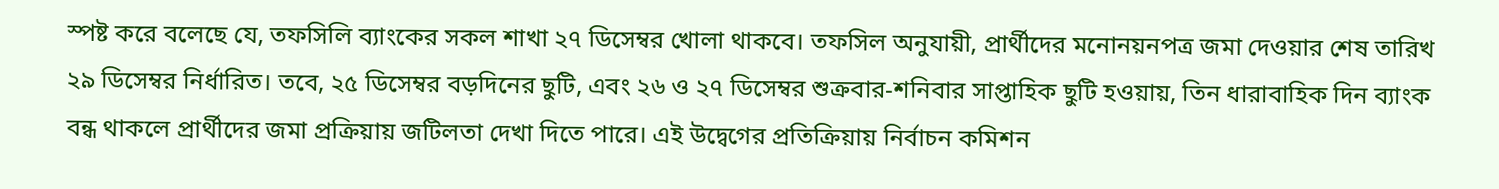স্পষ্ট করে বলেছে যে, তফসিলি ব্যাংকের সকল শাখা ২৭ ডিসেম্বর খোলা থাকবে। তফসিল অনুযায়ী, প্রার্থীদের মনোনয়নপত্র জমা দেওয়ার শেষ তারিখ ২৯ ডিসেম্বর নির্ধারিত। তবে, ২৫ ডিসেম্বর বড়দিনের ছুটি, এবং ২৬ ও ২৭ ডিসেম্বর শুক্রবার‑শনিবার সাপ্তাহিক ছুটি হওয়ায়, তিন ধারাবাহিক দিন ব্যাংক বন্ধ থাকলে প্রার্থীদের জমা প্রক্রিয়ায় জটিলতা দেখা দিতে পারে। এই উদ্বেগের প্রতিক্রিয়ায় নির্বাচন কমিশন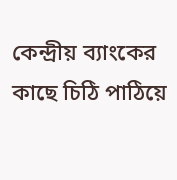কেন্দ্রীয় ব্যাংকের কাছে চিঠি পাঠিয়ে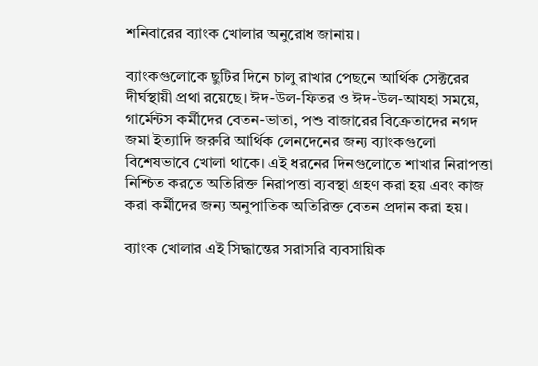শনিবারের ব্যাংক খোলার অনুরোধ জানায়।

ব্যাংকগুলোকে ছুটির দিনে চালু রাখার পেছনে আর্থিক সেক্টরের দীর্ঘস্থায়ী প্রথা রয়েছে। ঈদ-উল-ফিতর ও ঈদ-উল-আযহা সময়ে, গার্মেন্টস কর্মীদের বেতন-ভাতা, পশু বাজারের বিক্রেতাদের নগদ জমা ইত্যাদি জরুরি আর্থিক লেনদেনের জন্য ব্যাংকগুলো বিশেষভাবে খোলা থাকে। এই ধরনের দিনগুলোতে শাখার নিরাপত্তা নিশ্চিত করতে অতিরিক্ত নিরাপত্তা ব্যবস্থা গ্রহণ করা হয় এবং কাজ করা কর্মীদের জন্য অনুপাতিক অতিরিক্ত বেতন প্রদান করা হয়।

ব্যাংক খোলার এই সিদ্ধান্তের সরাসরি ব্যবসায়িক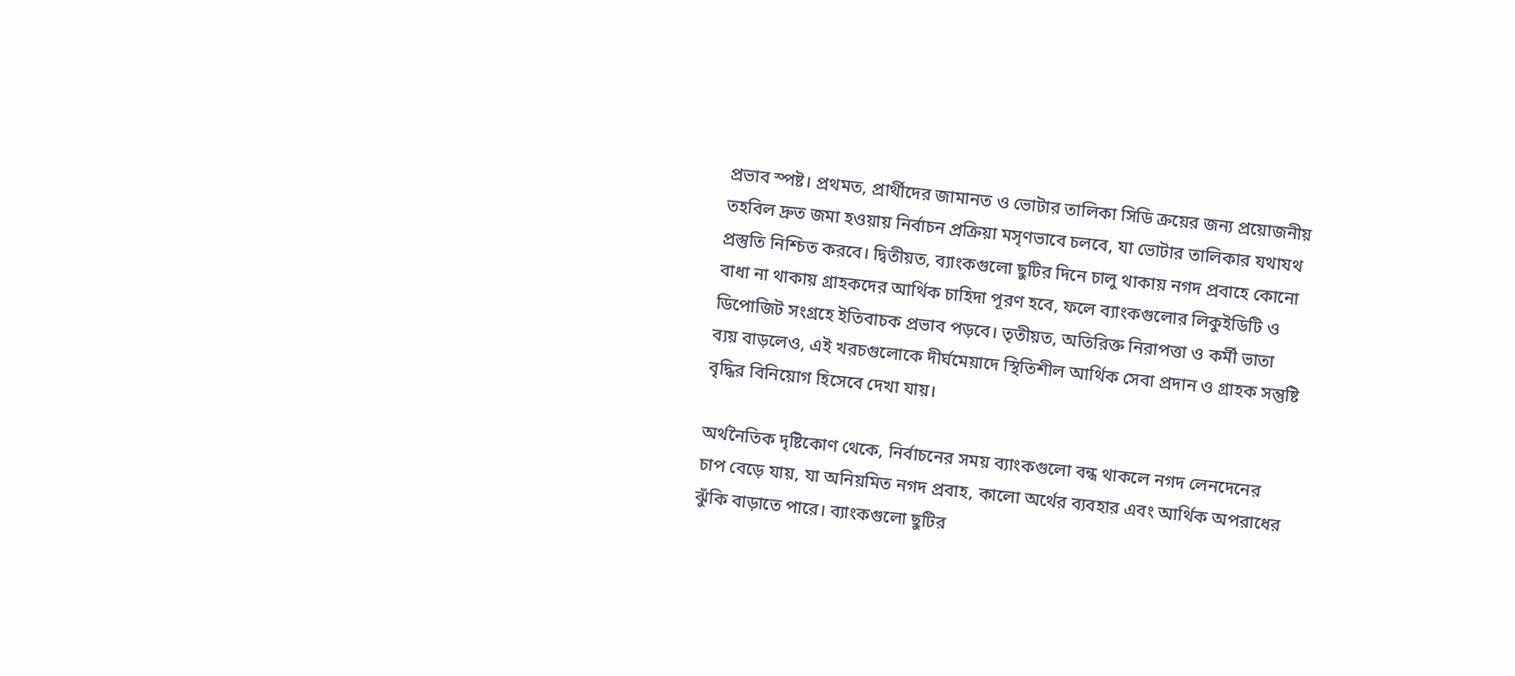প্রভাব স্পষ্ট। প্রথমত, প্রার্থীদের জামানত ও ভোটার তালিকা সিডি ক্রয়ের জন্য প্রয়োজনীয় তহবিল দ্রুত জমা হওয়ায় নির্বাচন প্রক্রিয়া মসৃণভাবে চলবে, যা ভোটার তালিকার যথাযথ প্রস্তুতি নিশ্চিত করবে। দ্বিতীয়ত, ব্যাংকগুলো ছুটির দিনে চালু থাকায় নগদ প্রবাহে কোনো বাধা না থাকায় গ্রাহকদের আর্থিক চাহিদা পূরণ হবে, ফলে ব্যাংকগুলোর লিকুইডিটি ও ডিপোজিট সংগ্রহে ইতিবাচক প্রভাব পড়বে। তৃতীয়ত, অতিরিক্ত নিরাপত্তা ও কর্মী ভাতা ব্যয় বাড়লেও, এই খরচগুলোকে দীর্ঘমেয়াদে স্থিতিশীল আর্থিক সেবা প্রদান ও গ্রাহক সন্তুষ্টি বৃদ্ধির বিনিয়োগ হিসেবে দেখা যায়।

অর্থনৈতিক দৃষ্টিকোণ থেকে, নির্বাচনের সময় ব্যাংকগুলো বন্ধ থাকলে নগদ লেনদেনের চাপ বেড়ে যায়, যা অনিয়মিত নগদ প্রবাহ, কালো অর্থের ব্যবহার এবং আর্থিক অপরাধের ঝুঁকি বাড়াতে পারে। ব্যাংকগুলো ছুটির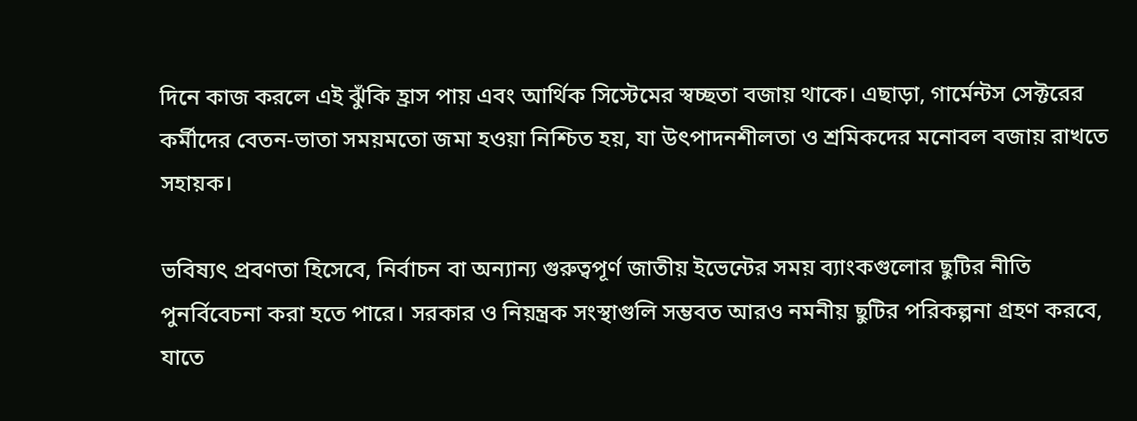দিনে কাজ করলে এই ঝুঁকি হ্রাস পায় এবং আর্থিক সিস্টেমের স্বচ্ছতা বজায় থাকে। এছাড়া, গার্মেন্টস সেক্টরের কর্মীদের বেতন-ভাতা সময়মতো জমা হওয়া নিশ্চিত হয়, যা উৎপাদনশীলতা ও শ্রমিকদের মনোবল বজায় রাখতে সহায়ক।

ভবিষ্যৎ প্রবণতা হিসেবে, নির্বাচন বা অন্যান্য গুরুত্বপূর্ণ জাতীয় ইভেন্টের সময় ব্যাংকগুলোর ছুটির নীতি পুনর্বিবেচনা করা হতে পারে। সরকার ও নিয়ন্ত্রক সংস্থাগুলি সম্ভবত আরও নমনীয় ছুটির পরিকল্পনা গ্রহণ করবে, যাতে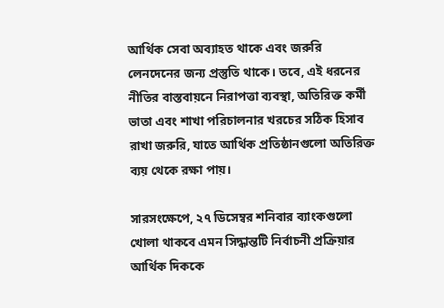আর্থিক সেবা অব্যাহত থাকে এবং জরুরি লেনদেনের জন্য প্রস্তুতি থাকে। তবে, এই ধরনের নীতির বাস্তবায়নে নিরাপত্তা ব্যবস্থা, অতিরিক্ত কর্মী ভাতা এবং শাখা পরিচালনার খরচের সঠিক হিসাব রাখা জরুরি, যাতে আর্থিক প্রতিষ্ঠানগুলো অতিরিক্ত ব্যয় থেকে রক্ষা পায়।

সারসংক্ষেপে, ২৭ ডিসেম্বর শনিবার ব্যাংকগুলো খোলা থাকবে এমন সিদ্ধান্তটি নির্বাচনী প্রক্রিয়ার আর্থিক দিককে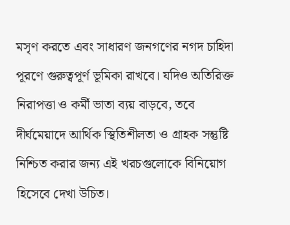মসৃণ করতে এবং সাধারণ জনগণের নগদ চাহিদা পূরণে গুরুত্বপূর্ণ ভূমিকা রাখবে। যদিও অতিরিক্ত নিরাপত্তা ও কর্মী ভাতা ব্যয় বাড়বে, তবে দীর্ঘমেয়াদে আর্থিক স্থিতিশীলতা ও গ্রাহক সন্তুষ্টি নিশ্চিত করার জন্য এই খরচগুলোকে বিনিয়োগ হিসেবে দেখা উচিত।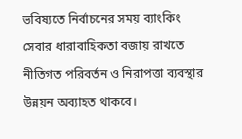ভবিষ্যতে নির্বাচনের সময় ব্যাংকিং সেবার ধারাবাহিকতা বজায় রাখতে নীতিগত পরিবর্তন ও নিরাপত্তা ব্যবস্থার উন্নয়ন অব্যাহত থাকবে।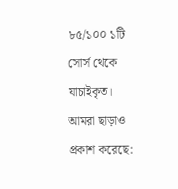৮৫/১০০ ১টি সোর্স থেকে যাচাইকৃত।
আমরা ছাড়াও প্রকাশ করেছে: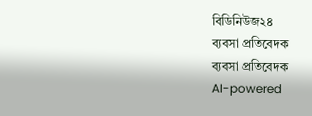বিডিনিউজ২৪
ব্যবসা প্রতিবেদক
ব্যবসা প্রতিবেদক
AI-powered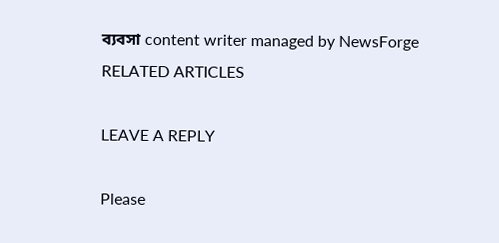ব্যবসা content writer managed by NewsForge
RELATED ARTICLES

LEAVE A REPLY

Please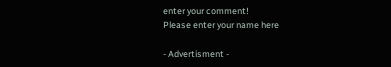enter your comment!
Please enter your name here

- Advertisment -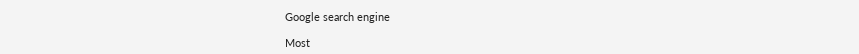Google search engine

Most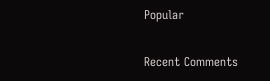Popular

Recent Comments